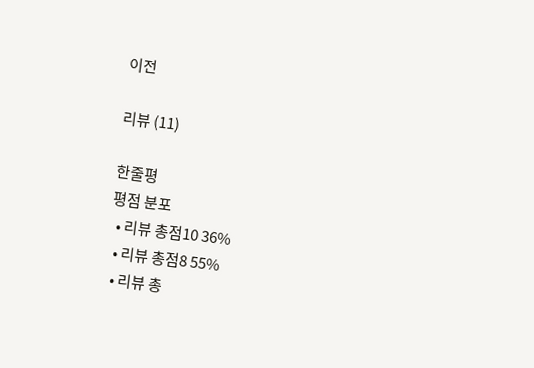이전

리뷰 (11)

한줄평
평점 분포
  • 리뷰 총점10 36%
  • 리뷰 총점8 55%
  • 리뷰 총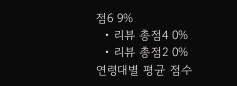점6 9%
  • 리뷰 총점4 0%
  • 리뷰 총점2 0%
연령대별 평균 점수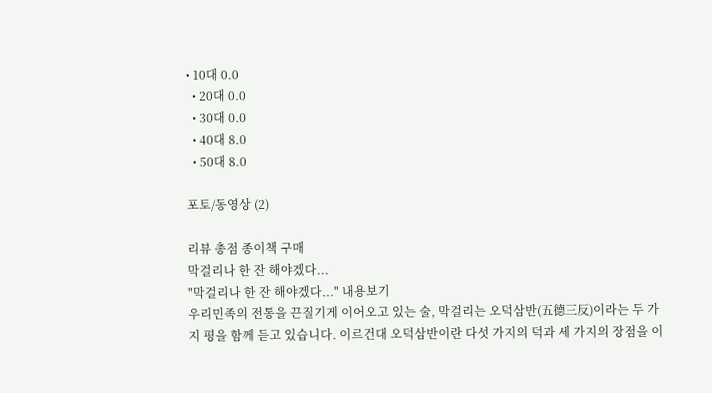• 10대 0.0
  • 20대 0.0
  • 30대 0.0
  • 40대 8.0
  • 50대 8.0

포토/동영상 (2)

리뷰 총점 종이책 구매
막걸리나 한 잔 해야겠다...
"막걸리나 한 잔 해야겠다..." 내용보기
우리민족의 전통을 끈질기게 이어오고 있는 술, 막걸리는 오덕삼반(五德三反)이라는 두 가지 평을 함께 듣고 있습니다. 이르건대 오덕삼반이란 다섯 가지의 덕과 세 가지의 장점을 이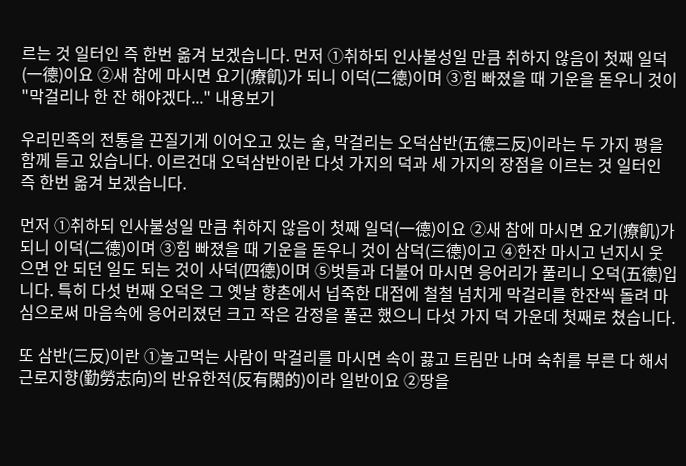르는 것 일터인 즉 한번 옮겨 보겠습니다. 먼저 ①취하되 인사불성일 만큼 취하지 않음이 첫째 일덕(一德)이요 ②새 참에 마시면 요기(療飢)가 되니 이덕(二德)이며 ③힘 빠졌을 때 기운을 돋우니 것이
"막걸리나 한 잔 해야겠다..." 내용보기

우리민족의 전통을 끈질기게 이어오고 있는 술, 막걸리는 오덕삼반(五德三反)이라는 두 가지 평을 함께 듣고 있습니다. 이르건대 오덕삼반이란 다섯 가지의 덕과 세 가지의 장점을 이르는 것 일터인 즉 한번 옮겨 보겠습니다.

먼저 ①취하되 인사불성일 만큼 취하지 않음이 첫째 일덕(一德)이요 ②새 참에 마시면 요기(療飢)가 되니 이덕(二德)이며 ③힘 빠졌을 때 기운을 돋우니 것이 삼덕(三德)이고 ④한잔 마시고 넌지시 웃으면 안 되던 일도 되는 것이 사덕(四德)이며 ⑤벗들과 더불어 마시면 응어리가 풀리니 오덕(五德)입니다. 특히 다섯 번째 오덕은 그 옛날 향촌에서 넙죽한 대접에 철철 넘치게 막걸리를 한잔씩 돌려 마심으로써 마음속에 응어리졌던 크고 작은 감정을 풀곤 했으니 다섯 가지 덕 가운데 첫째로 쳤습니다.

또 삼반(三反)이란 ①놀고먹는 사람이 막걸리를 마시면 속이 끓고 트림만 나며 숙취를 부른 다 해서 근로지향(勤勞志向)의 반유한적(反有閑的)이라 일반이요 ②땅을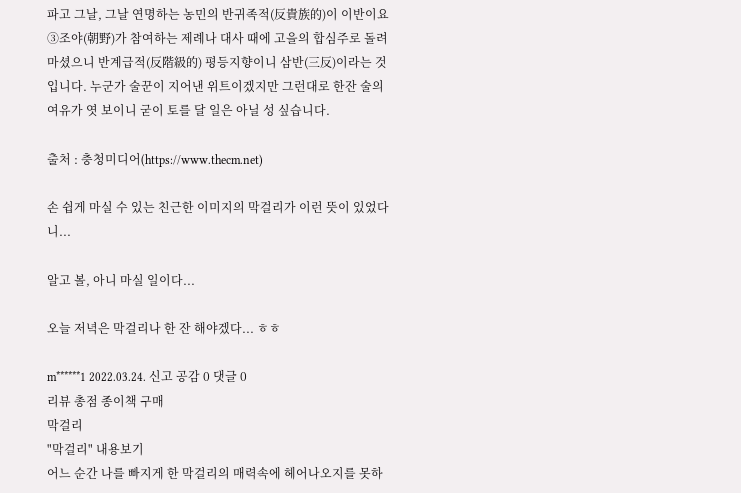파고 그날, 그날 연명하는 농민의 반귀족적(反貴族的)이 이반이요 ③조야(朝野)가 참여하는 제례나 대사 때에 고을의 합심주로 돌려마셨으니 반계급적(反階級的) 평등지향이니 삼반(三反)이라는 것입니다. 누군가 술꾼이 지어낸 위트이겠지만 그런대로 한잔 술의 여유가 엿 보이니 굳이 토를 달 일은 아닐 성 싶습니다.

출처 : 충청미디어(https://www.thecm.net)

손 쉽게 마실 수 있는 친근한 이미지의 막걸리가 이런 뜻이 있었다니...

알고 볼, 아니 마실 일이다...

오늘 저녁은 막걸리나 한 잔 해야겠다... ㅎㅎ

m******1 2022.03.24. 신고 공감 0 댓글 0
리뷰 총점 종이책 구매
막걸리
"막걸리" 내용보기
어느 순간 나를 빠지게 한 막걸리의 매력속에 헤어나오지를 못하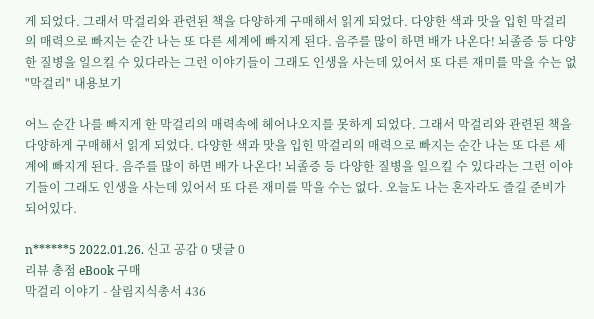게 되었다. 그래서 막걸리와 관련된 책을 다양하게 구매해서 읽게 되었다. 다양한 색과 맛을 입힌 막걸리의 매력으로 빠지는 순간 나는 또 다른 세계에 빠지게 된다. 음주를 많이 하면 배가 나온다! 뇌졸증 등 다양한 질병을 일으킬 수 있다라는 그런 이야기들이 그래도 인생을 사는데 있어서 또 다른 재미를 막을 수는 없
"막걸리" 내용보기

어느 순간 나를 빠지게 한 막걸리의 매력속에 헤어나오지를 못하게 되었다. 그래서 막걸리와 관련된 책을 다양하게 구매해서 읽게 되었다. 다양한 색과 맛을 입힌 막걸리의 매력으로 빠지는 순간 나는 또 다른 세계에 빠지게 된다. 음주를 많이 하면 배가 나온다! 뇌졸증 등 다양한 질병을 일으킬 수 있다라는 그런 이야기들이 그래도 인생을 사는데 있어서 또 다른 재미를 막을 수는 없다. 오늘도 나는 혼자라도 즐길 준비가 되어있다.

n******5 2022.01.26. 신고 공감 0 댓글 0
리뷰 총점 eBook 구매
막걸리 이야기 - 살림지식총서 436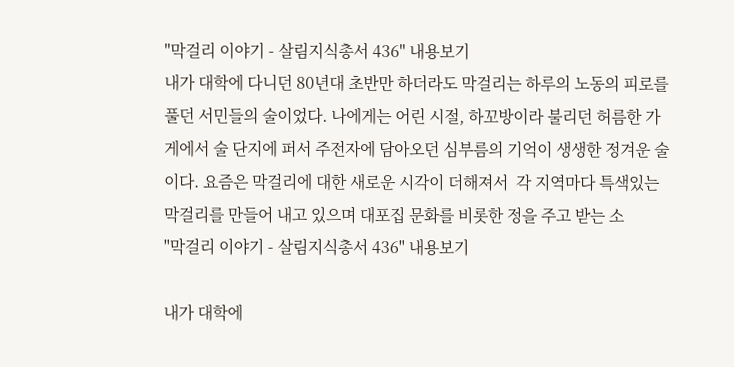"막걸리 이야기 - 살림지식총서 436" 내용보기
내가 대학에 다니던 80년대 초반만 하더라도 막걸리는 하루의 노동의 피로를 풀던 서민들의 술이었다. 나에게는 어린 시절, 하꼬방이라 불리던 허름한 가게에서 술 단지에 퍼서 주전자에 담아오던 심부름의 기억이 생생한 정겨운 술이다. 요즘은 막걸리에 대한 새로운 시각이 더해져서  각 지역마다 특색있는 막걸리를 만들어 내고 있으며 대포집 문화를 비롯한 정을 주고 받는 소
"막걸리 이야기 - 살림지식총서 436" 내용보기

내가 대학에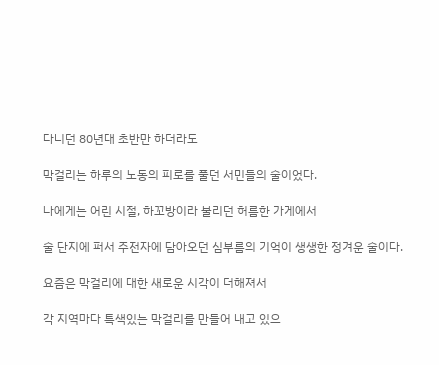다니던 80년대 초반만 하더라도

막걸리는 하루의 노동의 피로를 풀던 서민들의 술이었다.

나에게는 어린 시절, 하꼬방이라 불리던 허름한 가게에서

술 단지에 퍼서 주전자에 담아오던 심부름의 기억이 생생한 정겨운 술이다.

요즘은 막걸리에 대한 새로운 시각이 더해져서

각 지역마다 특색있는 막걸리를 만들어 내고 있으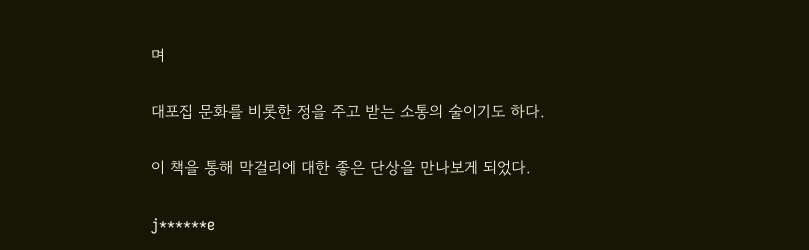며

대포집 문화를 비롯한 정을 주고 받는 소통의 술이기도 하다.

이 책을 통해 막걸리에 대한 좋은 단상을 만나보게 되었다.

j******e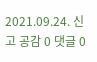2021.09.24. 신고 공감 0 댓글 0